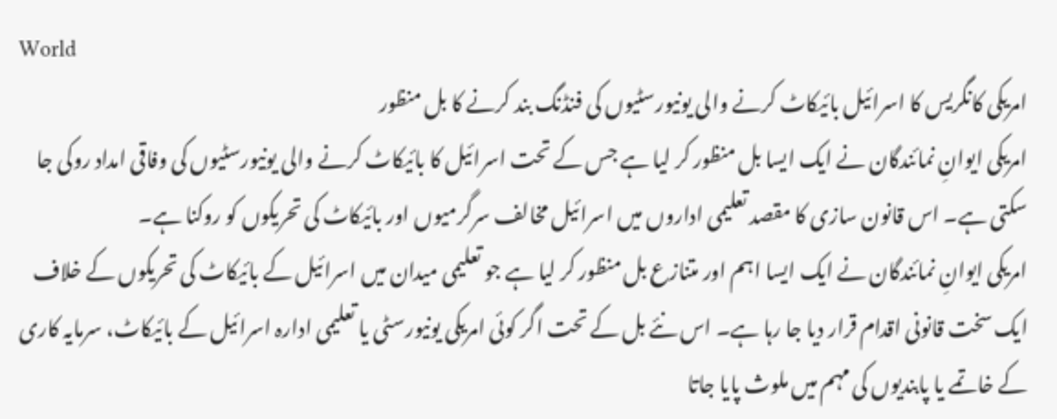World
امریکی کانگریس کا اسرائیل بائیکاٹ کرنے والی یونیورسٹیوں کی فنڈنگ بند کرنے کا بل منظور
امریکی ایوانِ نمائندگان نے ایک ایسا بل منظور کر لیا ہے جس کے تحت اسرائیل کا بائیکاٹ کرنے والی یونیورسٹیوں کی وفاقی امداد روکی جا سکتی ہے۔ اس قانون سازی کا مقصد تعلیمی اداروں میں اسرائیل مخالف سرگرمیوں اور بائیکاٹ کی تحریکوں کو روکنا ہے۔
امریکی ایوانِ نمائندگان نے ایک ایسا اہم اور متنازع بل منظور کر لیا ہے جو تعلیمی میدان میں اسرائیل کے بائیکاٹ کی تحریکوں کے خلاف ایک سخت قانونی اقدام قرار دیا جا رہا ہے۔ اس نئے بل کے تحت اگر کوئی امریکی یونیورسٹی یا تعلیمی ادارہ اسرائیل کے بائیکاٹ، سرمایہ کاری کے خاتمے یا پابندیوں کی مہم میں ملوث پایا جاتا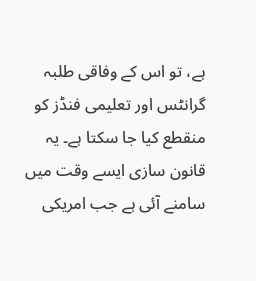ہے، تو اس کے وفاقی طلبہ گرانٹس اور تعلیمی فنڈز کو منقطع کیا جا سکتا ہے۔ یہ قانون سازی ایسے وقت میں سامنے آئی ہے جب امریکی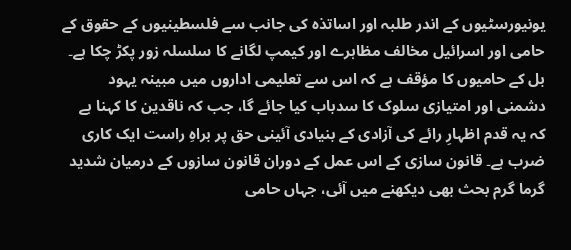یونیورسٹیوں کے اندر طلبہ اور اساتذہ کی جانب سے فلسطینیوں کے حقوق کے حامی اور اسرائیل مخالف مظاہرے اور کیمپ لگانے کا سلسلہ زور پکڑ چکا ہے۔ بل کے حامیوں کا مؤقف ہے کہ اس سے تعلیمی اداروں میں مبینہ یہود دشمنی اور امتیازی سلوک کا سدباب کیا جائے گا، جب کہ ناقدین کا کہنا ہے کہ یہ قدم اظہارِ رائے کی آزادی کے بنیادی آئینی حق پر براہِ راست ایک کاری ضرب ہے۔ قانون سازی کے اس عمل کے دوران قانون سازوں کے درمیان شدید گرما گرم بحث بھی دیکھنے میں آئی، جہاں حامی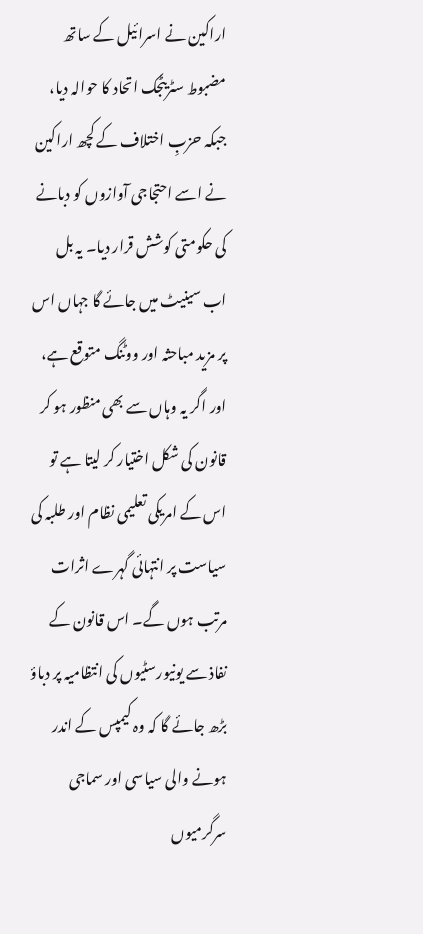اراکین نے اسرائیل کے ساتھ مضبوط سٹریٹجک اتحاد کا حوالہ دیا، جبکہ حزبِ اختلاف کے کچھ اراکین نے اسے احتجاجی آوازوں کو دبانے کی حکومتی کوشش قرار دیا۔ یہ بل اب سینیٹ میں جائے گا جہاں اس پر مزید مباحثہ اور ووٹنگ متوقع ہے، اور اگر یہ وہاں سے بھی منظور ہو کر قانون کی شکل اختیار کر لیتا ہے تو اس کے امریکی تعلیمی نظام اور طلبہ کی سیاست پر انتہائی گہرے اثرات مرتب ہوں گے۔ اس قانون کے نفاذ سے یونیورسٹیوں کی انتظامیہ پر دباؤ بڑھ جائے گا کہ وہ کیمپس کے اندر ہونے والی سیاسی اور سماجی سرگرمیوں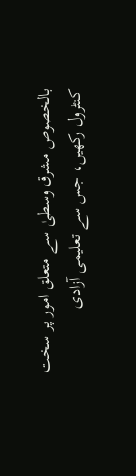بالخصوص مشرق وسطیٰ سے متعلق امور پر سخت کنٹرول رکھیں، جس سے تعلیمی آزادی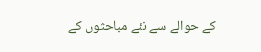کے حوالے سے نئے مباحثوں کے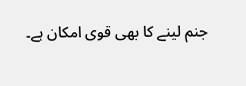جنم لینے کا بھی قوی امکان ہے۔